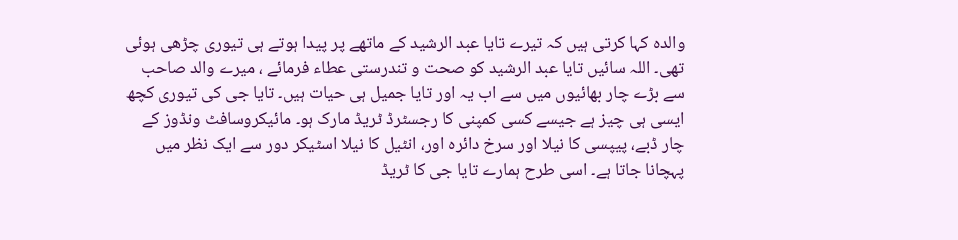والدہ کہا کرتی ہیں کہ تیرے تایا عبد الرشید کے ماتھے پر پیدا ہوتے ہی تیوری چڑھی ہوئی تھی۔ اللہ سائیں تایا عبد الرشید کو صحت و تندرستی عطاء فرمائے ، میرے والد صاحب سے بڑے چار بھائیوں میں سے اب یہ اور تایا جمیل ہی حیات ہیں۔ تایا جی کی تیوری کچھ ایسی ہی چیز ہے جیسے کسی کمپنی کا رجسٹرڈ ٹریڈ مارک ہو۔ مائیکروسافٹ ونڈوز کے چار ڈبے، پیپسی کا نیلا اور سرخ دائرہ اور، انٹیل کا نیلا اسٹیکر دور سے ایک نظر میں پہچانا جاتا ہے۔ اسی طرح ہمارے تایا جی کا ٹریڈ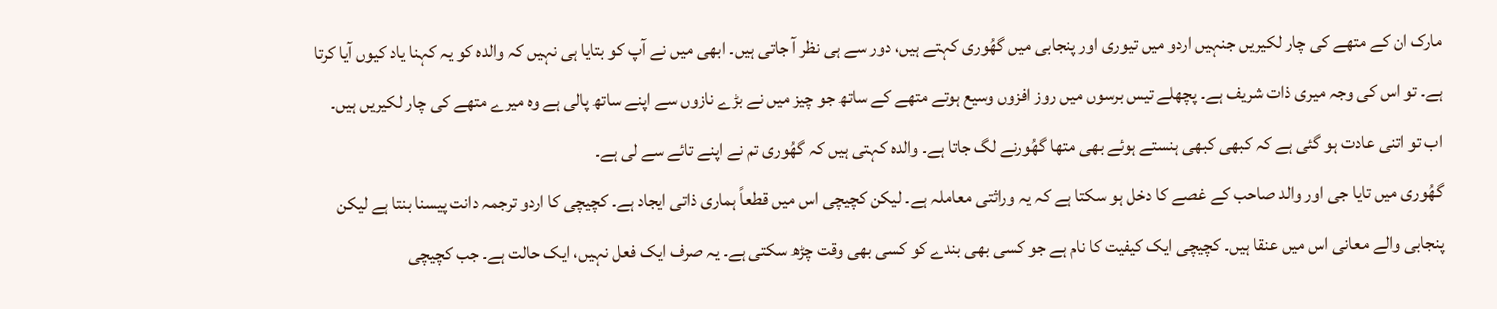مارک ان کے متھے کی چار لکیریں جنہیں اردو میں تیوری اور پنجابی میں گھُوری کہتے ہیں، دور سے ہی نظر آ جاتی ہیں۔ ابھی میں نے آپ کو بتایا ہی نہیں کہ والدہ کو یہ کہنا یاد کیوں آیا کرتا ہے۔ تو اس کی وجہ میری ذات شریف ہے۔ پچھلے تیس برسوں میں روز افزوں وسیع ہوتے متھے کے ساتھ جو چیز میں نے بڑے نازوں سے اپنے ساتھ پالی ہے وہ میرے متھے کی چار لکیریں ہیں۔ اب تو اتنی عادت ہو گئی ہے کہ کبھی کبھی ہنستے ہوئے بھی متھا گھُورنے لگ جاتا ہے۔ والدہ کہتی ہیں کہ گھُوری تم نے اپنے تائے سے لی ہے۔
گھُوری میں تایا جی اور والد صاحب کے غصے کا دخل ہو سکتا ہے کہ یہ وراثتی معاملہ ہے۔ لیکن کچیچی اس میں قطعاً ہماری ذاتی ایجاد ہے۔ کچیچی کا اردو ترجمہ دانت پیسنا بنتا ہے لیکن پنجابی والے معانی اس میں عنقا ہیں۔ کچیچی ایک کیفیت کا نام ہے جو کسی بھی بندے کو کسی بھی وقت چڑھ سکتی ہے۔ یہ صرف ایک فعل نہیں، ایک حالت ہے۔ جب کچیچی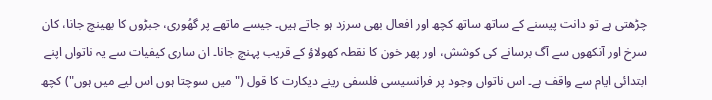چڑھتی ہے تو دانت پیسنے کے ساتھ ساتھ کچھ اور افعال بھی سرزد ہو جاتے ہیں۔ جیسے ماتھے پر گھُوری، جبڑوں کا بھینچ جانا، کان سرخ اور آنکھوں سے آگ برسانے کی کوشش، اور پھر خون کا نقطہ کھولاؤ کے قریب پہنچ جانا۔ ان ساری کیفیات سے یہ ناتواں اپنے ابتدائی ایام سے واقف ہے۔ اس ناتواں وجود پر فرانسیسی فلسفی رینے دیکارت کا قول ("میں سوچتا ہوں اس لیے میں ہوں") کچھ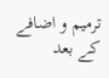ترمیم و اضافے کے بعد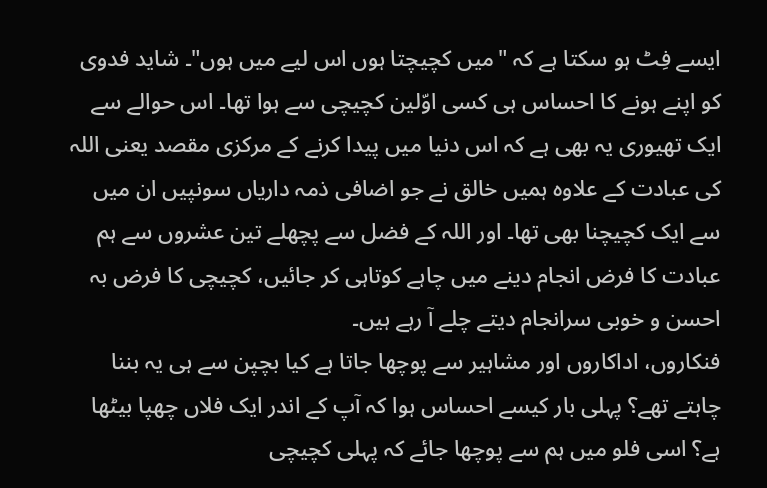ایسے فِٹ ہو سکتا ہے کہ "میں کچیچتا ہوں اس لیے میں ہوں"۔ شاید فدوی کو اپنے ہونے کا احساس ہی کسی اوّلین کچیچی سے ہوا تھا۔ اس حوالے سے ایک تھیوری یہ بھی ہے کہ اس دنیا میں پیدا کرنے کے مرکزی مقصد یعنی اللہ کی عبادت کے علاوہ ہمیں خالق نے جو اضافی ذمہ داریاں سونپیں ان میں سے ایک کچیچنا بھی تھا۔ اور اللہ کے فضل سے پچھلے تین عشروں سے ہم عبادت کا فرض انجام دینے میں چاہے کوتاہی کر جائیں، کچیچی کا فرض بہ احسن و خوبی سرانجام دیتے چلے آ رہے ہیں۔
فنکاروں، اداکاروں اور مشاہیر سے پوچھا جاتا ہے کیا بچپن سے ہی یہ بننا چاہتے تھے؟ پہلی بار کیسے احساس ہوا کہ آپ کے اندر ایک فلاں چھپا بیٹھا ہے؟ اسی فلو میں ہم سے پوچھا جائے کہ پہلی کچیچی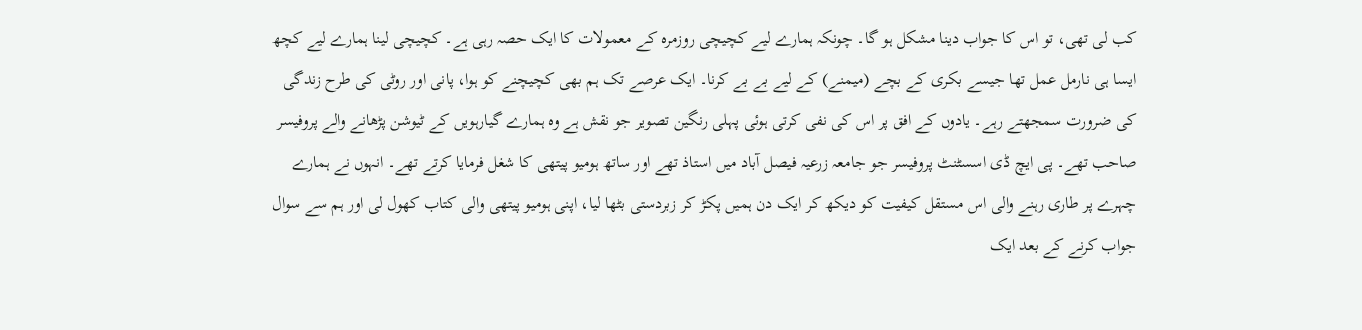کب لی تھی، تو اس کا جواب دینا مشکل ہو گا۔ چونکہ ہمارے لیے کچیچی روزمرہ کے معمولات کا ایک حصہ رہی ہے۔ کچیچی لینا ہمارے لیے کچھ ایسا ہی نارمل عمل تھا جیسے بکری کے بچے (میمنے) کے لیے بے بے کرنا۔ ایک عرصے تک ہم بھی کچیچنے کو ہوا، پانی اور روٹی کی طرح زندگی کی ضرورت سمجھتے رہے۔ یادوں کے افق پر اس کی نفی کرتی ہوئی پہلی رنگین تصویر جو نقش ہے وہ ہمارے گیارہویں کے ٹیوشن پڑھانے والے پروفیسر صاحب تھے۔ پی ایچ ڈی اسسٹنٹ پروفیسر جو جامعہ زرعیہ فیصل آباد میں استاذ تھے اور ساتھ ہومیو پیتھی کا شغل فرمایا کرتے تھے۔ انہوں نے ہمارے چہرے پر طاری رہنے والی اس مستقل کیفیت کو دیکھ کر ایک دن ہمیں پکڑ کر زبردستی بٹھا لیا، اپنی ہومیو پیتھی والی کتاب کھول لی اور ہم سے سوال جواب کرنے کے بعد ایک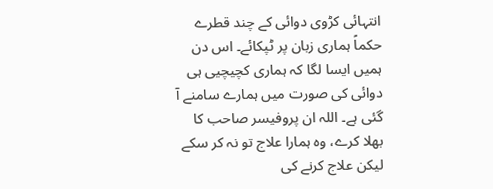انتہائی کڑوی دوائی کے چند قطرے حکماً ہماری زبان پر ٹپکائے۔ اس دن ہمیں ایسا لگا کہ ہماری کچیچیی ہی دوائی کی صورت میں ہمارے سامنے آ گئی ہے۔ اللہ ان پروفیسر صاحب کا بھلا کرے، وہ ہمارا علاج تو نہ کر سکے لیکن علاج کرنے کی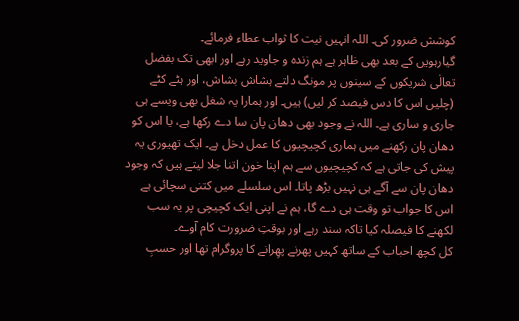کوشش ضرور کی۔ اللہ انہیں نیت کا ثواب عطاء فرمائے۔
گیارہویں کے بعد بھی ظاہر ہے ہم زندہ و جاوید رہے اور ابھی تک بفضل تعالٰی شریکوں کے سینوں پر مونگ دلتے ہشاش بشاش، اور ہٹے کٹے (چلیں اس کا دس فیصد کر لیں) ہیں۔ اور ہمارا یہ شغل بھی ویسے ہی جاری و ساری ہے۔ اللہ نے وجود بھی دھان پان سا دے رکھا ہے، یا اس کو دھان پان رکھنے میں ہماری کچیچیوں کا عمل دخل ہے۔ ایک تھیوری یہ پیش کی جاتی ہے کہ کچیچیوں سے ہم اپنا خون اتنا جلا لیتے ہیں کہ وجود دھان پان سے آگے ہی نہیں بڑھ پاتا۔ اس سلسلے میں کتنی سچائی ہے اس کا جواب تو وقت ہی دے گا، ہم نے اپنی ایک کچیچی پر یہ سب لکھنے کا فیصلہ کیا تاکہ سند رہے اور بوقتِ ضرورت کام آوے۔
کل کچھ احباب کے ساتھ کہیں پھرنے پھِرانے کا پروگرام تھا اور حسبِ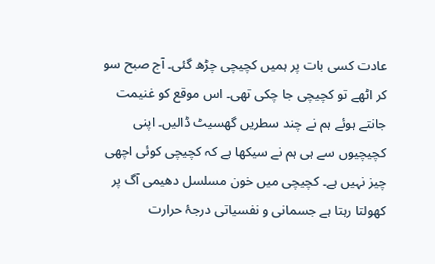عادت کسی بات پر ہمیں کچیچی چڑھ گئی۔ آج صبح سو کر اٹھے تو کچیچی جا چکی تھی۔ اس موقع کو غنیمت جانتے ہوئے ہم نے چند سطریں گھسیٹ ڈالیں۔ اپنی کچیچیوں سے ہی ہم نے سیکھا ہے کہ کچیچی کوئی اچھی چیز نہیں ہے۔ کچیچی میں خون مسلسل دھیمی آگ پر کھولتا رہتا ہے جسمانی و نفسیاتی درجۂ حرارت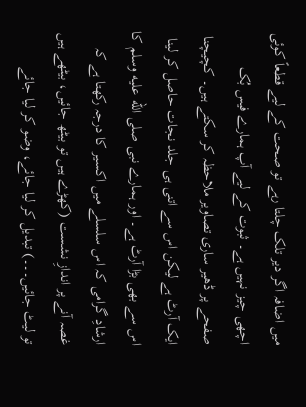میں اضافہ اگر دیر تلک چلتا رہے تو صحت کے لیے قطعاً کوئی اچھی چیز نہیں ہے۔ ثبوت کے لیے آپ ہمارے فیس بُک صفحے پر ڈھیر ساری تصاویر ملاحظہ کر سکتے ہیں۔ کچیچنا ایک آرٹ ہے لیکن اس سے اتنی ہی جلد نجات حاصل کر لینا اس سے بھی بڑا آرٹ ہے۔ اور ہمارے نبی صلى الله عليه وسلم کا ارشادِ گرامی کہ اس سلسلے میں اکسیر کا درجہ رکھتا ہے کہ غصہ آنے پر اندازِ نشست (کھڑے ہیں تو بیٹھ جائیں، بیٹھے ہیں تو لیٹ جائیں۔۔۔) تبدیل کر لیا جائے، وضو کر لیا جائے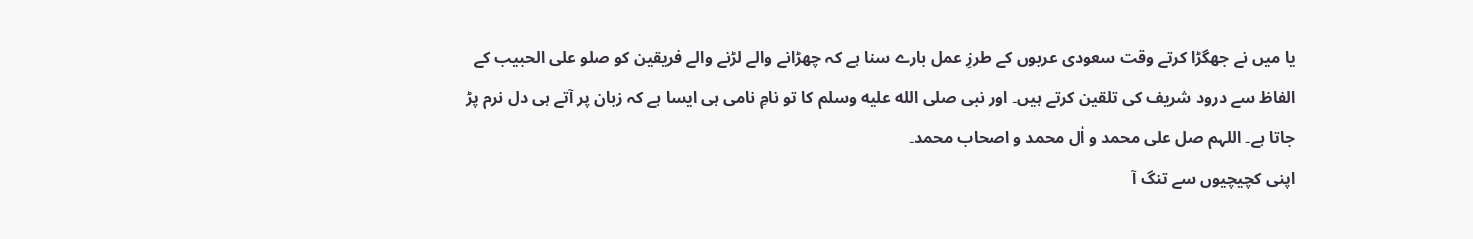یا میں نے جھگڑا کرتے وقت سعودی عربوں کے طرزِ عمل بارے سنا ہے کہ چھڑانے والے لڑنے والے فریقین کو صلو علی الحبیب کے الفاظ سے درود شریف کی تلقین کرتے ہیں۔ اور نبی صلى الله عليه وسلم کا تو نامِ نامی ہی ایسا ہے کہ زبان پر آتے ہی دل نرم پڑ جاتا ہے۔ اللہم صل علی محمد و اٰل محمد و اصحاب محمد۔
اپنی کچیچیوں سے تنگ آ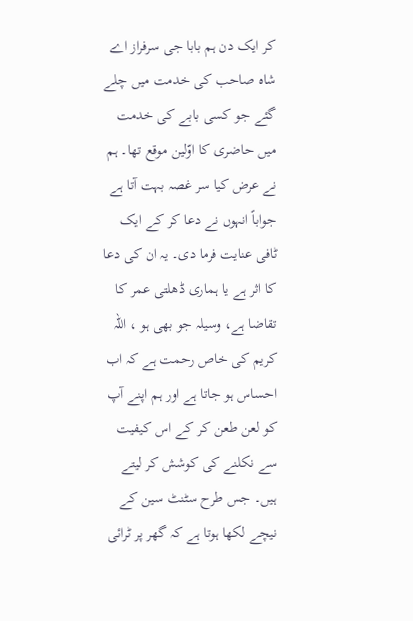کر ایک دن ہم بابا جی سرفراز اے شاہ صاحب کی خدمت میں چلے گئے جو کسی بابے کی خدمت میں حاضری کا اوّلین موقع تھا۔ ہم نے عرض کیا سر غصہ بہت آتا ہے جواباً انہوں نے دعا کر کے ایک ٹافی عنایت فرما دی۔ یہ ان کی دعا کا اثر ہے یا ہماری ڈھلتی عمر کا تقاضا ہے، وسیلہ جو بھی ہو ، اللہ کریم کی خاص رحمت ہے کہ اب احساس ہو جاتا ہے اور ہم اپنے آپ کو لعن طعن کر کے اس کیفیت سے نکلنے کی کوشش کر لیتے ہیں۔ جس طرح سٹنٹ سین کے نیچے لکھا ہوتا ہے کہ گھر پر ٹرائی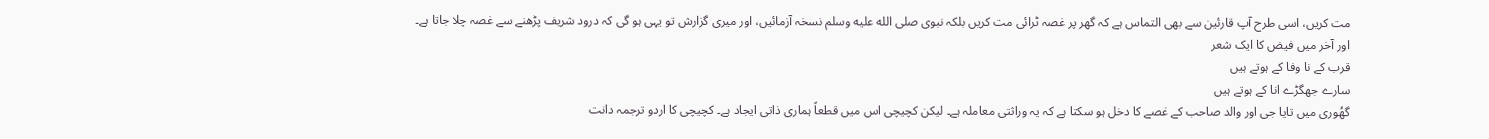مت کریں، اسی طرح آپ قارئین سے بھی التماس ہے کہ گھر پر غصہ ٹرائی مت کریں بلکہ نبوی صلى الله عليه وسلم نسخہ آزمائیں، اور میری گزارش تو یہی ہو گی کہ درود شریف پڑھنے سے غصہ چلا جاتا ہے۔
اور آخر میں فیض کا ایک شعر
قرب کے نا وفا کے ہوتے ہیں
سارے جھگڑے انا کے ہوتے ہیں
گھُوری میں تایا جی اور والد صاحب کے غصے کا دخل ہو سکتا ہے کہ یہ وراثتی معاملہ ہے۔ لیکن کچیچی اس میں قطعاً ہماری ذاتی ایجاد ہے۔ کچیچی کا اردو ترجمہ دانت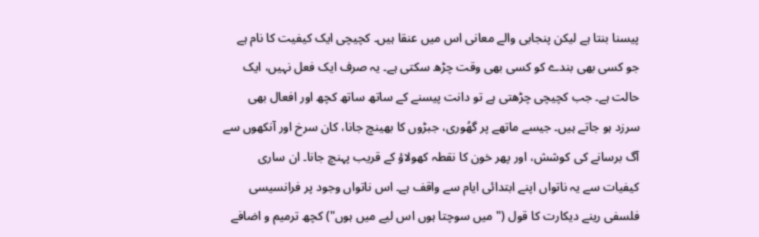پیسنا بنتا ہے لیکن پنجابی والے معانی اس میں عنقا ہیں۔ کچیچی ایک کیفیت کا نام ہے جو کسی بھی بندے کو کسی بھی وقت چڑھ سکتی ہے۔ یہ صرف ایک فعل نہیں، ایک حالت ہے۔ جب کچیچی چڑھتی ہے تو دانت پیسنے کے ساتھ ساتھ کچھ اور افعال بھی سرزد ہو جاتے ہیں۔ جیسے ماتھے پر گھُوری، جبڑوں کا بھینچ جانا، کان سرخ اور آنکھوں سے آگ برسانے کی کوشش، اور پھر خون کا نقطہ کھولاؤ کے قریب پہنچ جانا۔ ان ساری کیفیات سے یہ ناتواں اپنے ابتدائی ایام سے واقف ہے۔ اس ناتواں وجود پر فرانسیسی فلسفی رینے دیکارت کا قول ("میں سوچتا ہوں اس لیے میں ہوں") کچھ ترمیم و اضافے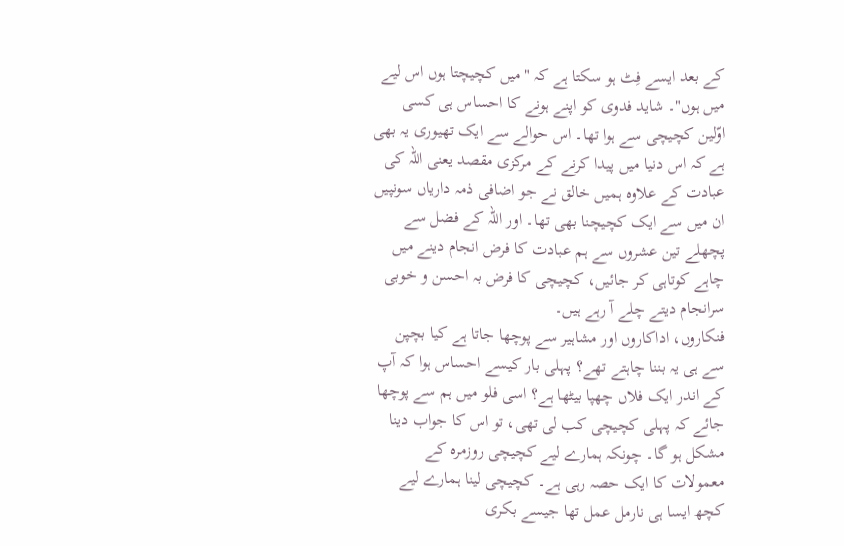کے بعد ایسے فِٹ ہو سکتا ہے کہ "میں کچیچتا ہوں اس لیے میں ہوں"۔ شاید فدوی کو اپنے ہونے کا احساس ہی کسی اوّلین کچیچی سے ہوا تھا۔ اس حوالے سے ایک تھیوری یہ بھی ہے کہ اس دنیا میں پیدا کرنے کے مرکزی مقصد یعنی اللہ کی عبادت کے علاوہ ہمیں خالق نے جو اضافی ذمہ داریاں سونپیں ان میں سے ایک کچیچنا بھی تھا۔ اور اللہ کے فضل سے پچھلے تین عشروں سے ہم عبادت کا فرض انجام دینے میں چاہے کوتاہی کر جائیں، کچیچی کا فرض بہ احسن و خوبی سرانجام دیتے چلے آ رہے ہیں۔
فنکاروں، اداکاروں اور مشاہیر سے پوچھا جاتا ہے کیا بچپن سے ہی یہ بننا چاہتے تھے؟ پہلی بار کیسے احساس ہوا کہ آپ کے اندر ایک فلاں چھپا بیٹھا ہے؟ اسی فلو میں ہم سے پوچھا جائے کہ پہلی کچیچی کب لی تھی، تو اس کا جواب دینا مشکل ہو گا۔ چونکہ ہمارے لیے کچیچی روزمرہ کے معمولات کا ایک حصہ رہی ہے۔ کچیچی لینا ہمارے لیے کچھ ایسا ہی نارمل عمل تھا جیسے بکری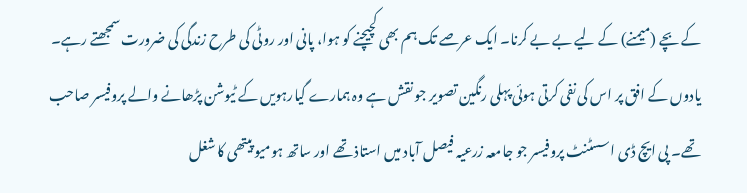کے بچے (میمنے) کے لیے بے بے کرنا۔ ایک عرصے تک ہم بھی کچیچنے کو ہوا، پانی اور روٹی کی طرح زندگی کی ضرورت سمجھتے رہے۔ یادوں کے افق پر اس کی نفی کرتی ہوئی پہلی رنگین تصویر جو نقش ہے وہ ہمارے گیارہویں کے ٹیوشن پڑھانے والے پروفیسر صاحب تھے۔ پی ایچ ڈی اسسٹنٹ پروفیسر جو جامعہ زرعیہ فیصل آباد میں استاذ تھے اور ساتھ ہومیو پیتھی کا شغل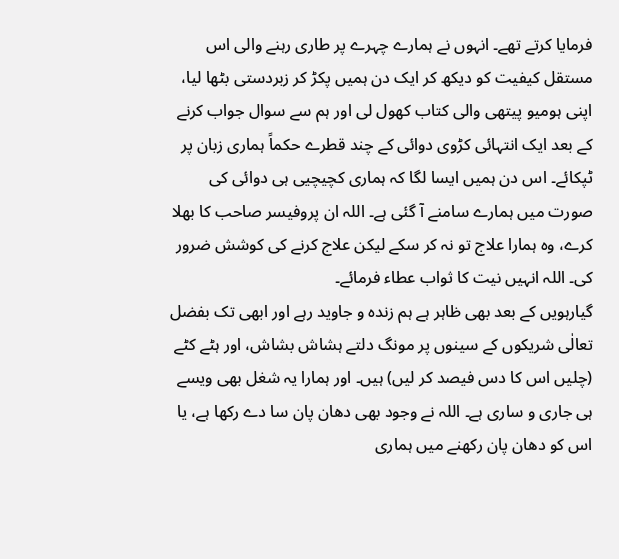فرمایا کرتے تھے۔ انہوں نے ہمارے چہرے پر طاری رہنے والی اس مستقل کیفیت کو دیکھ کر ایک دن ہمیں پکڑ کر زبردستی بٹھا لیا، اپنی ہومیو پیتھی والی کتاب کھول لی اور ہم سے سوال جواب کرنے کے بعد ایک انتہائی کڑوی دوائی کے چند قطرے حکماً ہماری زبان پر ٹپکائے۔ اس دن ہمیں ایسا لگا کہ ہماری کچیچیی ہی دوائی کی صورت میں ہمارے سامنے آ گئی ہے۔ اللہ ان پروفیسر صاحب کا بھلا کرے، وہ ہمارا علاج تو نہ کر سکے لیکن علاج کرنے کی کوشش ضرور کی۔ اللہ انہیں نیت کا ثواب عطاء فرمائے۔
گیارہویں کے بعد بھی ظاہر ہے ہم زندہ و جاوید رہے اور ابھی تک بفضل تعالٰی شریکوں کے سینوں پر مونگ دلتے ہشاش بشاش، اور ہٹے کٹے (چلیں اس کا دس فیصد کر لیں) ہیں۔ اور ہمارا یہ شغل بھی ویسے ہی جاری و ساری ہے۔ اللہ نے وجود بھی دھان پان سا دے رکھا ہے، یا اس کو دھان پان رکھنے میں ہماری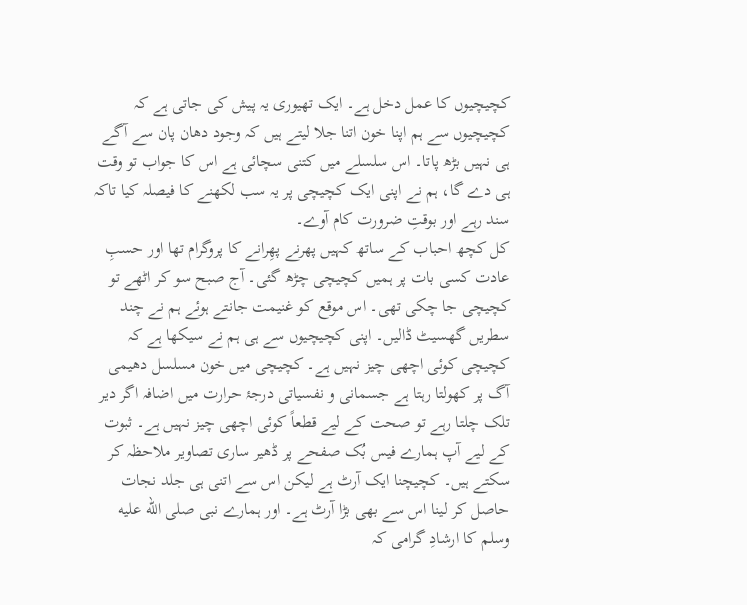کچیچیوں کا عمل دخل ہے۔ ایک تھیوری یہ پیش کی جاتی ہے کہ کچیچیوں سے ہم اپنا خون اتنا جلا لیتے ہیں کہ وجود دھان پان سے آگے ہی نہیں بڑھ پاتا۔ اس سلسلے میں کتنی سچائی ہے اس کا جواب تو وقت ہی دے گا، ہم نے اپنی ایک کچیچی پر یہ سب لکھنے کا فیصلہ کیا تاکہ سند رہے اور بوقتِ ضرورت کام آوے۔
کل کچھ احباب کے ساتھ کہیں پھرنے پھِرانے کا پروگرام تھا اور حسبِ عادت کسی بات پر ہمیں کچیچی چڑھ گئی۔ آج صبح سو کر اٹھے تو کچیچی جا چکی تھی۔ اس موقع کو غنیمت جانتے ہوئے ہم نے چند سطریں گھسیٹ ڈالیں۔ اپنی کچیچیوں سے ہی ہم نے سیکھا ہے کہ کچیچی کوئی اچھی چیز نہیں ہے۔ کچیچی میں خون مسلسل دھیمی آگ پر کھولتا رہتا ہے جسمانی و نفسیاتی درجۂ حرارت میں اضافہ اگر دیر تلک چلتا رہے تو صحت کے لیے قطعاً کوئی اچھی چیز نہیں ہے۔ ثبوت کے لیے آپ ہمارے فیس بُک صفحے پر ڈھیر ساری تصاویر ملاحظہ کر سکتے ہیں۔ کچیچنا ایک آرٹ ہے لیکن اس سے اتنی ہی جلد نجات حاصل کر لینا اس سے بھی بڑا آرٹ ہے۔ اور ہمارے نبی صلى الله عليه وسلم کا ارشادِ گرامی کہ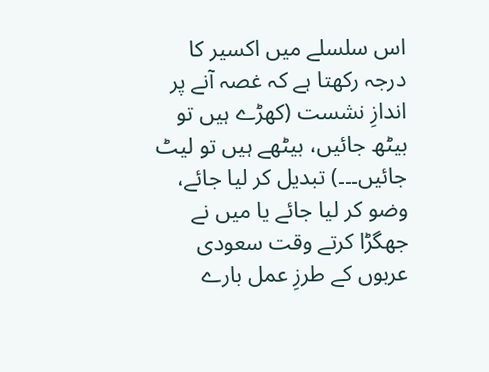اس سلسلے میں اکسیر کا درجہ رکھتا ہے کہ غصہ آنے پر اندازِ نشست (کھڑے ہیں تو بیٹھ جائیں، بیٹھے ہیں تو لیٹ جائیں۔۔۔) تبدیل کر لیا جائے، وضو کر لیا جائے یا میں نے جھگڑا کرتے وقت سعودی عربوں کے طرزِ عمل بارے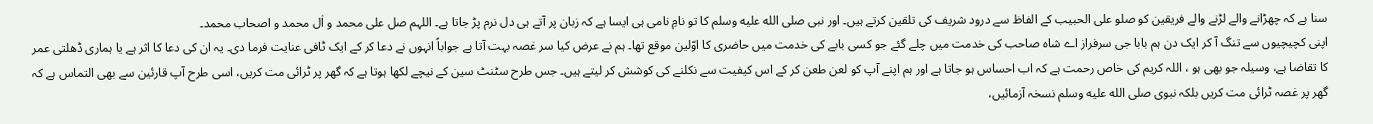سنا ہے کہ چھڑانے والے لڑنے والے فریقین کو صلو علی الحبیب کے الفاظ سے درود شریف کی تلقین کرتے ہیں۔ اور نبی صلى الله عليه وسلم کا تو نامِ نامی ہی ایسا ہے کہ زبان پر آتے ہی دل نرم پڑ جاتا ہے۔ اللہم صل علی محمد و اٰل محمد و اصحاب محمد۔
اپنی کچیچیوں سے تنگ آ کر ایک دن ہم بابا جی سرفراز اے شاہ صاحب کی خدمت میں چلے گئے جو کسی بابے کی خدمت میں حاضری کا اوّلین موقع تھا۔ ہم نے عرض کیا سر غصہ بہت آتا ہے جواباً انہوں نے دعا کر کے ایک ٹافی عنایت فرما دی۔ یہ ان کی دعا کا اثر ہے یا ہماری ڈھلتی عمر کا تقاضا ہے، وسیلہ جو بھی ہو ، اللہ کریم کی خاص رحمت ہے کہ اب احساس ہو جاتا ہے اور ہم اپنے آپ کو لعن طعن کر کے اس کیفیت سے نکلنے کی کوشش کر لیتے ہیں۔ جس طرح سٹنٹ سین کے نیچے لکھا ہوتا ہے کہ گھر پر ٹرائی مت کریں، اسی طرح آپ قارئین سے بھی التماس ہے کہ گھر پر غصہ ٹرائی مت کریں بلکہ نبوی صلى الله عليه وسلم نسخہ آزمائیں،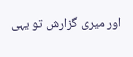اور میری گزارش تو یہی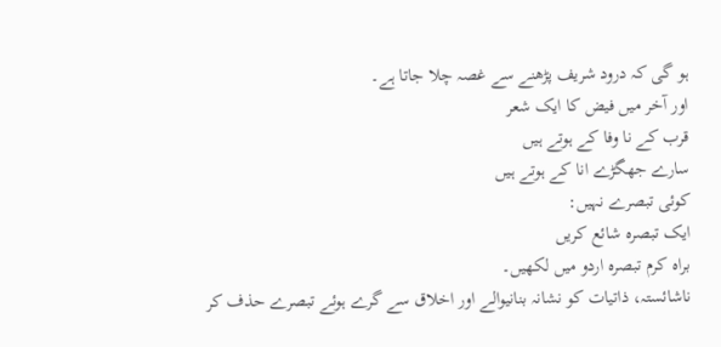ہو گی کہ درود شریف پڑھنے سے غصہ چلا جاتا ہے۔
اور آخر میں فیض کا ایک شعر
قرب کے نا وفا کے ہوتے ہیں
سارے جھگڑے انا کے ہوتے ہیں
کوئی تبصرے نہیں:
ایک تبصرہ شائع کریں
براہ کرم تبصرہ اردو میں لکھیں۔
ناشائستہ، ذاتیات کو نشانہ بنانیوالے اور اخلاق سے گرے ہوئے تبصرے حذف کر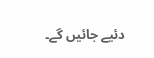دئیے جائیں گے۔